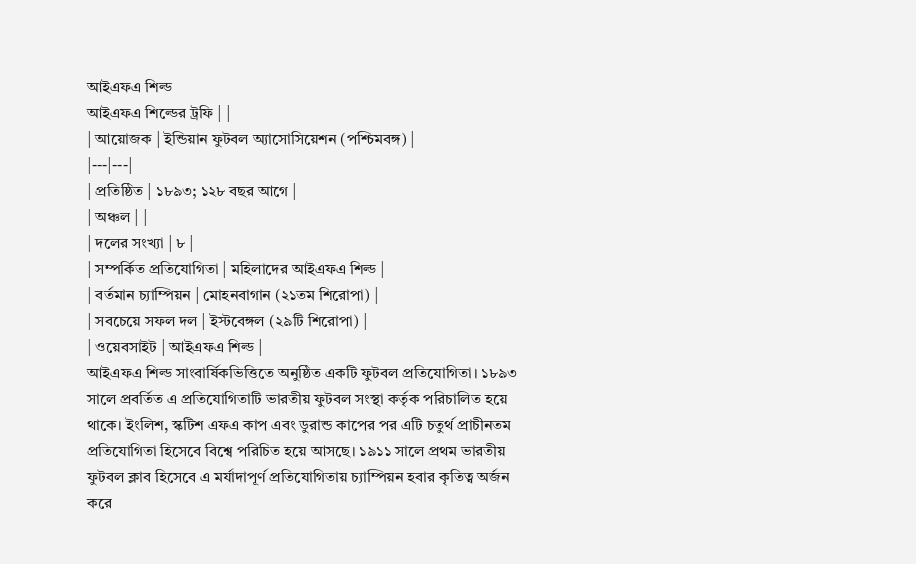আইএফএ শিল্ড
আইএফএ শিল্ডের ট্রফি | |
| আয়োজক | ইন্ডিয়ান ফুটবল অ্যাসোসিয়েশন (পশ্চিমবঙ্গ) |
|---|---|
| প্রতিষ্ঠিত | ১৮৯৩; ১২৮ বছর আগে |
| অঞ্চল | |
| দলের সংখ্যা | ৮ |
| সম্পর্কিত প্রতিযোগিতা | মহিলাদের আইএফএ শিল্ড |
| বর্তমান চ্যাম্পিয়ন | মোহনবাগান (২১তম শিরোপা) |
| সবচেয়ে সফল দল | ইস্টবেঙ্গল (২৯টি শিরোপা) |
| ওয়েবসাইট | আইএফএ শিল্ড |
আইএফএ শিল্ড সাংবার্ষিকভিত্তিতে অনুষ্ঠিত একটি ফুটবল প্রতিযোগিতা। ১৮৯৩ সালে প্রবর্তিত এ প্রতিযোগিতাটি ভারতীয় ফুটবল সংস্থা কর্তৃক পরিচালিত হয়ে থাকে। ইংলিশ, স্কটিশ এফএ কাপ এবং ডুরান্ড কাপের পর এটি চতুর্থ প্রাচীনতম প্রতিযোগিতা হিসেবে বিশ্বে পরিচিত হয়ে আসছে। ১৯১১ সালে প্রথম ভারতীয় ফুটবল ক্লাব হিসেবে এ মর্যাদাপূর্ণ প্রতিযোগিতায় চ্যাম্পিয়ন হবার কৃতিত্ব অর্জন করে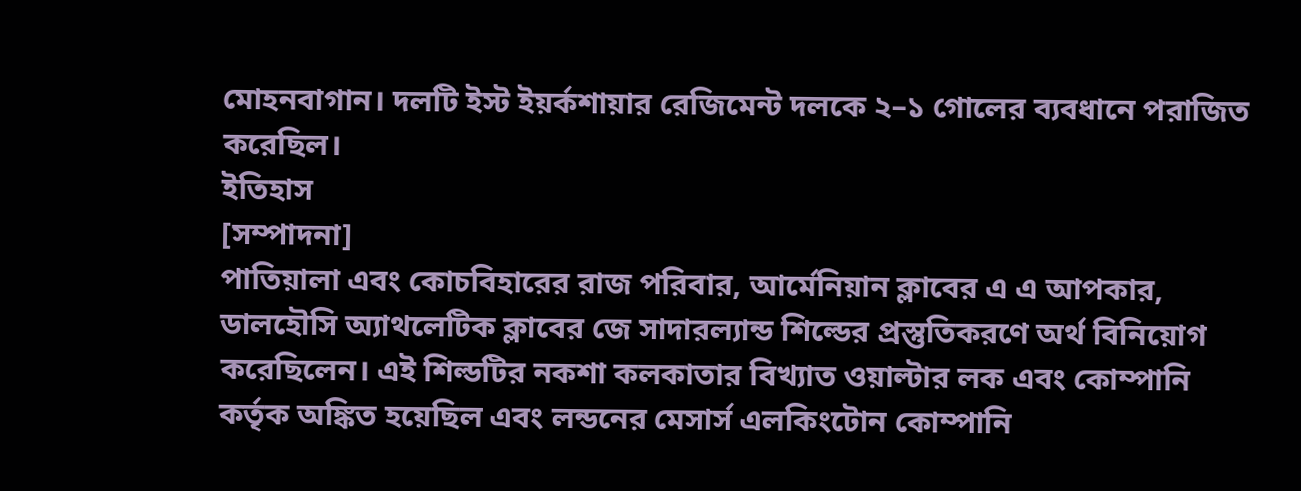মোহনবাগান। দলটি ইস্ট ইয়র্কশায়ার রেজিমেন্ট দলকে ২–১ গোলের ব্যবধানে পরাজিত করেছিল।
ইতিহাস
[সম্পাদনা]
পাতিয়ালা এবং কোচবিহারের রাজ পরিবার, আর্মেনিয়ান ক্লাবের এ এ আপকার, ডালহৌসি অ্যাথলেটিক ক্লাবের জে সাদারল্যান্ড শিল্ডের প্রস্তুতিকরণে অর্থ বিনিয়োগ করেছিলেন। এই শিল্ডটির নকশা কলকাতার বিখ্যাত ওয়াল্টার লক এবং কোম্পানি কর্তৃক অঙ্কিত হয়েছিল এবং লন্ডনের মেসার্স এলকিংটোন কোম্পানি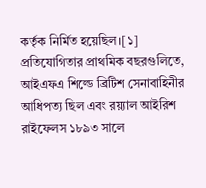কর্তৃক নির্মিত হয়েছিল।[১]
প্রতিযোগিতার প্রাথমিক বছরগুলিতে, আইএফএ শিল্ডে ব্রিটিশ সেনাবাহিনীর আধিপত্য ছিল এবং রয়্যাল আইরিশ রাইফেলস ১৮৯৩ সালে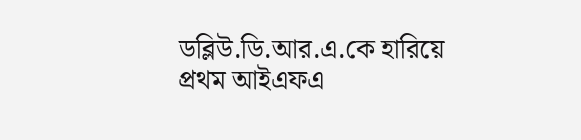ডব্লিউ.ডি.আর.এ.কে হারিয়ে প্রথম আইএফএ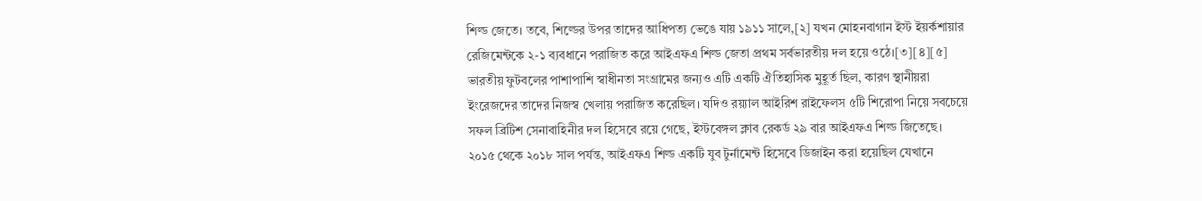শিল্ড জেতে। তবে, শিল্ডের উপর তাদের আধিপত্য ভেঙে যায় ১৯১১ সালে,[২] যখন মোহনবাগান ইস্ট ইয়র্কশায়ার রেজিমেন্টকে ২-১ ব্যবধানে পরাজিত করে আইএফএ শিল্ড জেতা প্রথম সর্বভারতীয় দল হয়ে ওঠে।[৩][৪][৫] ভারতীয় ফুটবলের পাশাপাশি স্বাধীনতা সংগ্রামের জন্যও এটি একটি ঐতিহাসিক মুহূর্ত ছিল, কারণ স্থানীয়রা ইংরেজদের তাদের নিজস্ব খেলায় পরাজিত করেছিল। যদিও রয়্যাল আইরিশ রাইফেলস ৫টি শিরোপা নিয়ে সবচেয়ে সফল ব্রিটিশ সেনাবাহিনীর দল হিসেবে রয়ে গেছে, ইস্টবেঙ্গল ক্লাব রেকর্ড ২৯ বার আইএফএ শিল্ড জিতেছে।
২০১৫ থেকে ২০১৮ সাল পর্যন্ত, আইএফএ শিল্ড একটি যুব টুর্নামেন্ট হিসেবে ডিজাইন করা হয়েছিল যেখানে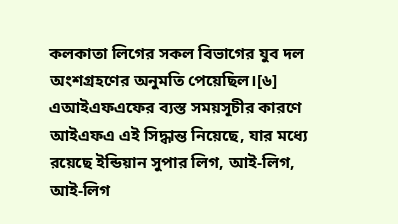কলকাতা লিগের সকল বিভাগের যুব দল অংশগ্রহণের অনুমতি পেয়েছিল।[৬] এআইএফএফের ব্যস্ত সময়সূচীর কারণে আইএফএ এই সিদ্ধান্ত নিয়েছে, যার মধ্যে রয়েছে ইন্ডিয়ান সুপার লিগ, আই-লিগ, আই-লিগ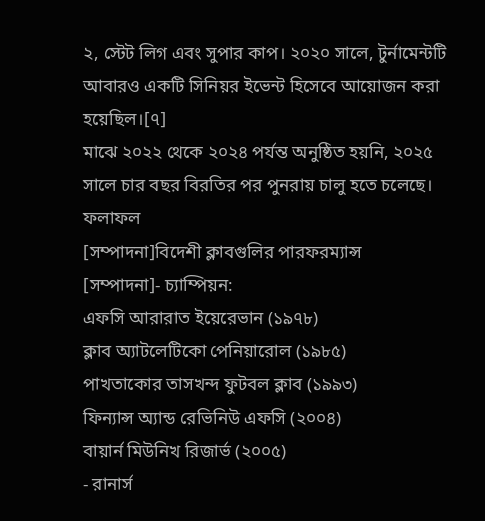২, স্টেট লিগ এবং সুপার কাপ। ২০২০ সালে, টুর্নামেন্টটি আবারও একটি সিনিয়র ইভেন্ট হিসেবে আয়োজন করা হয়েছিল।[৭]
মাঝে ২০২২ থেকে ২০২৪ পর্যন্ত অনুষ্ঠিত হয়নি, ২০২৫ সালে চার বছর বিরতির পর পুনরায় চালু হতে চলেছে।
ফলাফল
[সম্পাদনা]বিদেশী ক্লাবগুলির পারফরম্যান্স
[সম্পাদনা]- চ্যাম্পিয়ন:
এফসি আরারাত ইয়েরেভান (১৯৭৮)
ক্লাব অ্যাটলেটিকো পেনিয়ারোল (১৯৮৫)
পাখতাকোর তাসখন্দ ফুটবল ক্লাব (১৯৯৩)
ফিন্যান্স অ্যান্ড রেভিনিউ এফসি (২০০৪)
বায়ার্ন মিউনিখ রিজার্ভ (২০০৫)
- রানার্স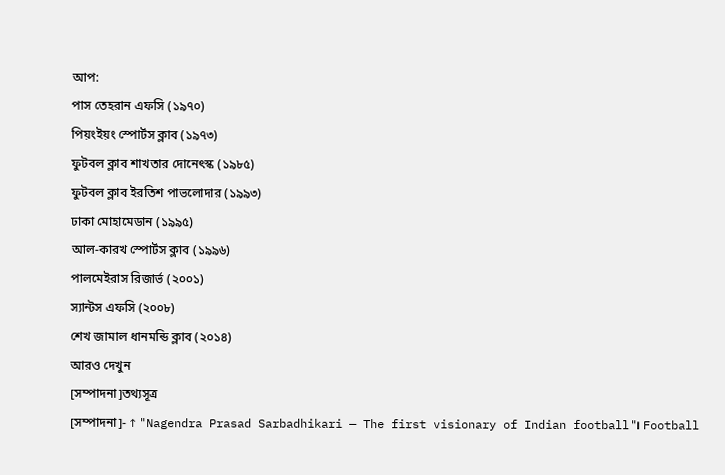আপ:
পাস তেহরান এফসি (১৯৭০)
পিয়ংইয়ং স্পোর্টস ক্লাব (১৯৭৩)
ফুটবল ক্লাব শাখতার দোনেৎস্ক (১৯৮৫)
ফুটবল ক্লাব ইরতিশ পাভলোদার (১৯৯৩)
ঢাকা মোহামেডান (১৯৯৫)
আল-কারখ স্পোর্টস ক্লাব (১৯৯৬)
পালমেইরাস রিজার্ভ (২০০১)
স্যান্টস এফসি (২০০৮)
শেখ জামাল ধানমন্ডি ক্লাব (২০১৪)
আরও দেখুন
[সম্পাদনা]তথ্যসূত্র
[সম্পাদনা]- ↑ "Nagendra Prasad Sarbadhikari — The first visionary of Indian football"। Football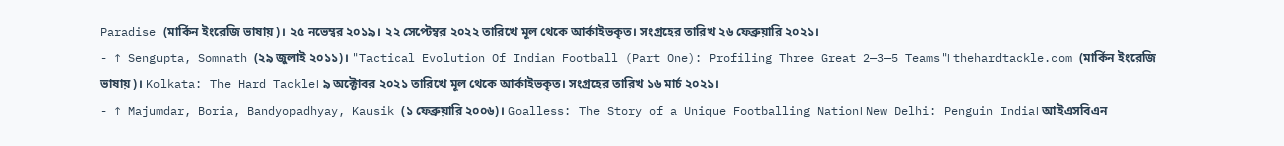Paradise (মার্কিন ইংরেজি ভাষায়)। ২৫ নভেম্বর ২০১৯। ২২ সেপ্টেম্বর ২০২২ তারিখে মূল থেকে আর্কাইভকৃত। সংগ্রহের তারিখ ২৬ ফেব্রুয়ারি ২০২১।
- ↑ Sengupta, Somnath (২৯ জুলাই ২০১১)। "Tactical Evolution Of Indian Football (Part One): Profiling Three Great 2—3—5 Teams"। thehardtackle.com (মার্কিন ইংরেজি ভাষায়)। Kolkata: The Hard Tackle। ৯ অক্টোবর ২০২১ তারিখে মূল থেকে আর্কাইভকৃত। সংগ্রহের তারিখ ১৬ মার্চ ২০২১।
- ↑ Majumdar, Boria, Bandyopadhyay, Kausik (১ ফেব্রুয়ারি ২০০৬)। Goalless: The Story of a Unique Footballing Nation। New Delhi: Penguin India। আইএসবিএন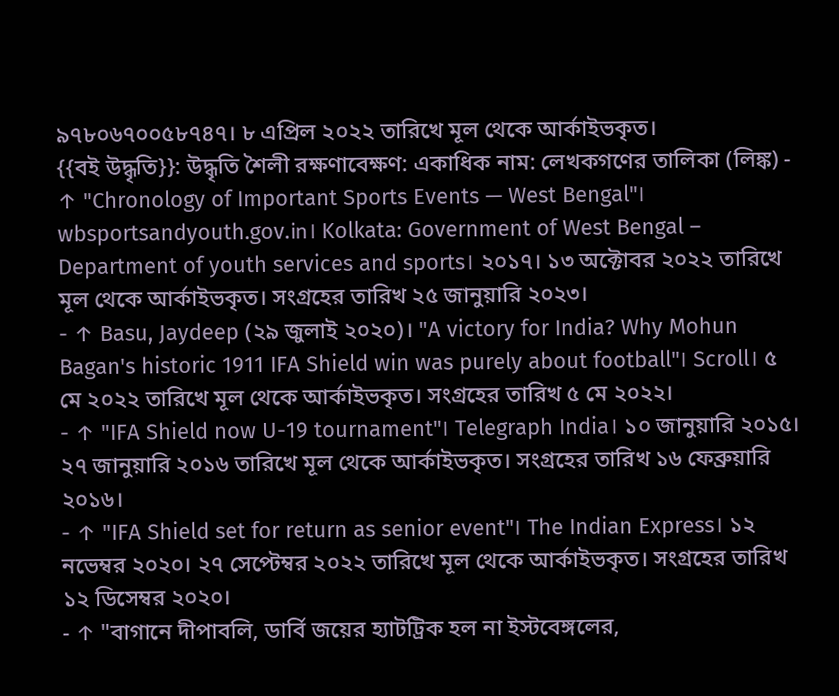৯৭৮০৬৭০০৫৮৭৪৭। ৮ এপ্রিল ২০২২ তারিখে মূল থেকে আর্কাইভকৃত।
{{বই উদ্ধৃতি}}: উদ্ধৃতি শৈলী রক্ষণাবেক্ষণ: একাধিক নাম: লেখকগণের তালিকা (লিঙ্ক) - ↑ "Chronology of Important Sports Events — West Bengal"। wbsportsandyouth.gov.in। Kolkata: Government of West Bengal – Department of youth services and sports। ২০১৭। ১৩ অক্টোবর ২০২২ তারিখে মূল থেকে আর্কাইভকৃত। সংগ্রহের তারিখ ২৫ জানুয়ারি ২০২৩।
- ↑ Basu, Jaydeep (২৯ জুলাই ২০২০)। "A victory for India? Why Mohun Bagan's historic 1911 IFA Shield win was purely about football"। Scroll। ৫ মে ২০২২ তারিখে মূল থেকে আর্কাইভকৃত। সংগ্রহের তারিখ ৫ মে ২০২২।
- ↑ "IFA Shield now U-19 tournament"। Telegraph India। ১০ জানুয়ারি ২০১৫। ২৭ জানুয়ারি ২০১৬ তারিখে মূল থেকে আর্কাইভকৃত। সংগ্রহের তারিখ ১৬ ফেব্রুয়ারি ২০১৬।
- ↑ "IFA Shield set for return as senior event"। The Indian Express। ১২ নভেম্বর ২০২০। ২৭ সেপ্টেম্বর ২০২২ তারিখে মূল থেকে আর্কাইভকৃত। সংগ্রহের তারিখ ১২ ডিসেম্বর ২০২০।
- ↑ "বাগানে দীপাবলি, ডার্বি জয়ের হ্যাটট্রিক হল না ইস্টবেঙ্গলের,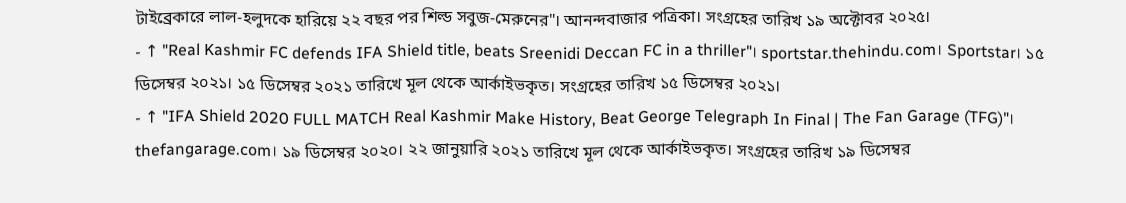টাইব্রেকারে লাল-হলুদকে হারিয়ে ২২ বছর পর শিল্ড সবুজ-মেরুনের"। আনন্দবাজার পত্রিকা। সংগ্রহের তারিখ ১৯ অক্টোবর ২০২৫।
- ↑ "Real Kashmir FC defends IFA Shield title, beats Sreenidi Deccan FC in a thriller"। sportstar.thehindu.com। Sportstar। ১৫ ডিসেম্বর ২০২১। ১৫ ডিসেম্বর ২০২১ তারিখে মূল থেকে আর্কাইভকৃত। সংগ্রহের তারিখ ১৫ ডিসেম্বর ২০২১।
- ↑ "IFA Shield 2020 FULL MATCH Real Kashmir Make History, Beat George Telegraph In Final | The Fan Garage (TFG)"। thefangarage.com। ১৯ ডিসেম্বর ২০২০। ২২ জানুয়ারি ২০২১ তারিখে মূল থেকে আর্কাইভকৃত। সংগ্রহের তারিখ ১৯ ডিসেম্বর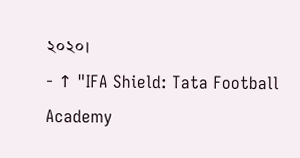২০২০।
- ↑ "IFA Shield: Tata Football Academy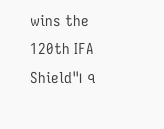wins the 120th IFA Shield"। ৭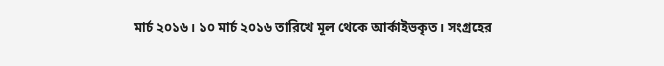মার্চ ২০১৬। ১০ মার্চ ২০১৬ তারিখে মূল থেকে আর্কাইভকৃত। সংগ্রহের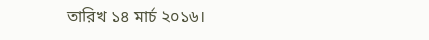তারিখ ১৪ মার্চ ২০১৬।